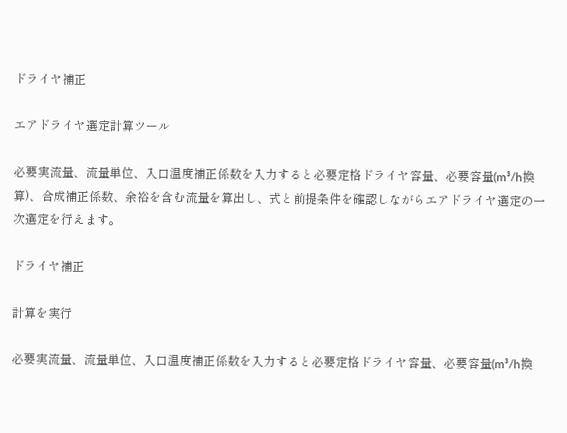ドライヤ補正

エアドライヤ選定計算ツール

必要実流量、流量単位、入口温度補正係数を入力すると必要定格ドライヤ容量、必要容量(m³/h換算)、合成補正係数、余裕を含む流量を算出し、式と前提条件を確認しながらエアドライヤ選定の一次選定を行えます。

ドライヤ補正

計算を実行

必要実流量、流量単位、入口温度補正係数を入力すると必要定格ドライヤ容量、必要容量(m³/h換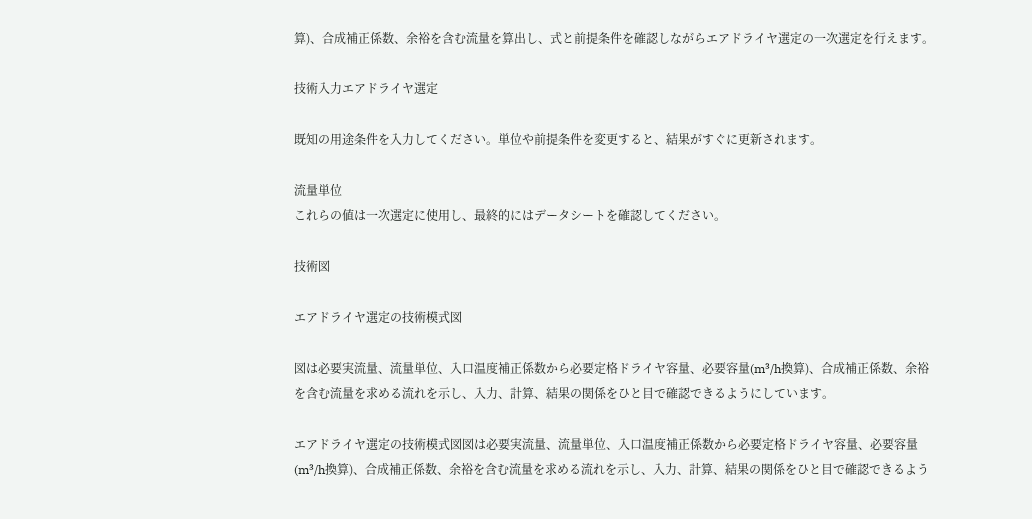算)、合成補正係数、余裕を含む流量を算出し、式と前提条件を確認しながらエアドライヤ選定の一次選定を行えます。

技術入力エアドライヤ選定

既知の用途条件を入力してください。単位や前提条件を変更すると、結果がすぐに更新されます。

流量単位
これらの値は一次選定に使用し、最終的にはデータシートを確認してください。

技術図

エアドライヤ選定の技術模式図

図は必要実流量、流量単位、入口温度補正係数から必要定格ドライヤ容量、必要容量(m³/h換算)、合成補正係数、余裕を含む流量を求める流れを示し、入力、計算、結果の関係をひと目で確認できるようにしています。

エアドライヤ選定の技術模式図図は必要実流量、流量単位、入口温度補正係数から必要定格ドライヤ容量、必要容量(m³/h換算)、合成補正係数、余裕を含む流量を求める流れを示し、入力、計算、結果の関係をひと目で確認できるよう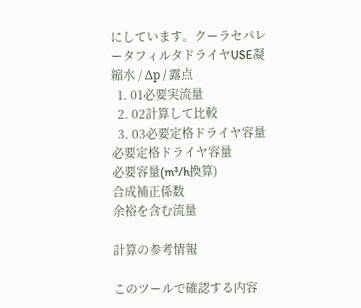にしています。クーラセパレータフィルタドライヤUSE凝縮水 / Δp / 露点
  1. 01必要実流量
  2. 02計算して比較
  3. 03必要定格ドライヤ容量
必要定格ドライヤ容量
必要容量(m³/h換算)
合成補正係数
余裕を含む流量

計算の参考情報

このツールで確認する内容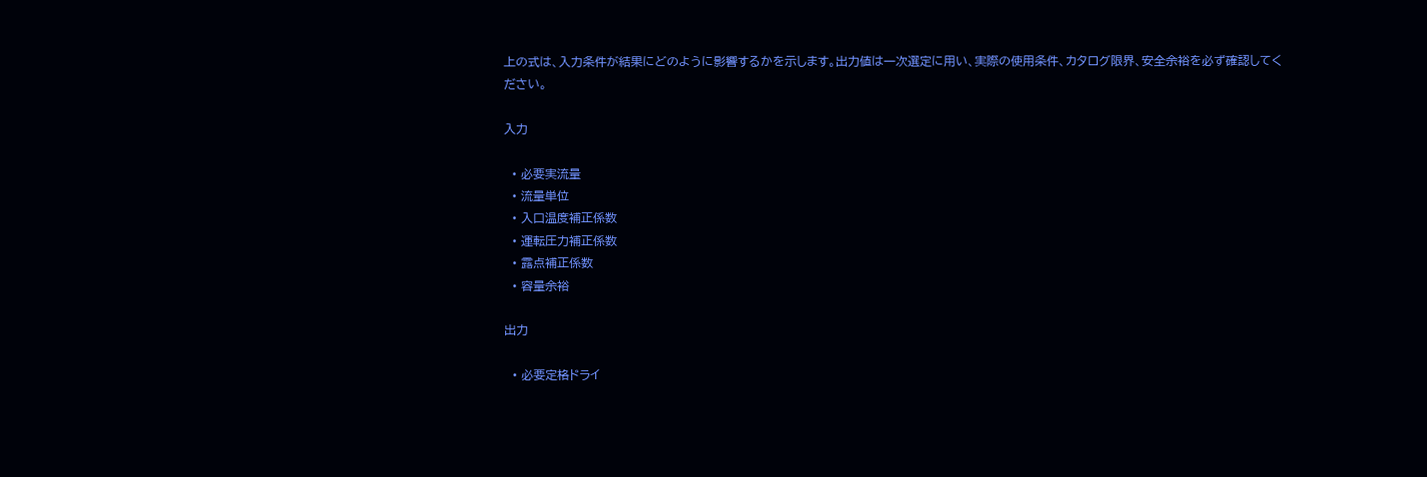上の式は、入力条件が結果にどのように影響するかを示します。出力値は一次選定に用い、実際の使用条件、カタログ限界、安全余裕を必ず確認してください。

入力

  • 必要実流量
  • 流量単位
  • 入口温度補正係数
  • 運転圧力補正係数
  • 露点補正係数
  • 容量余裕

出力

  • 必要定格ドライ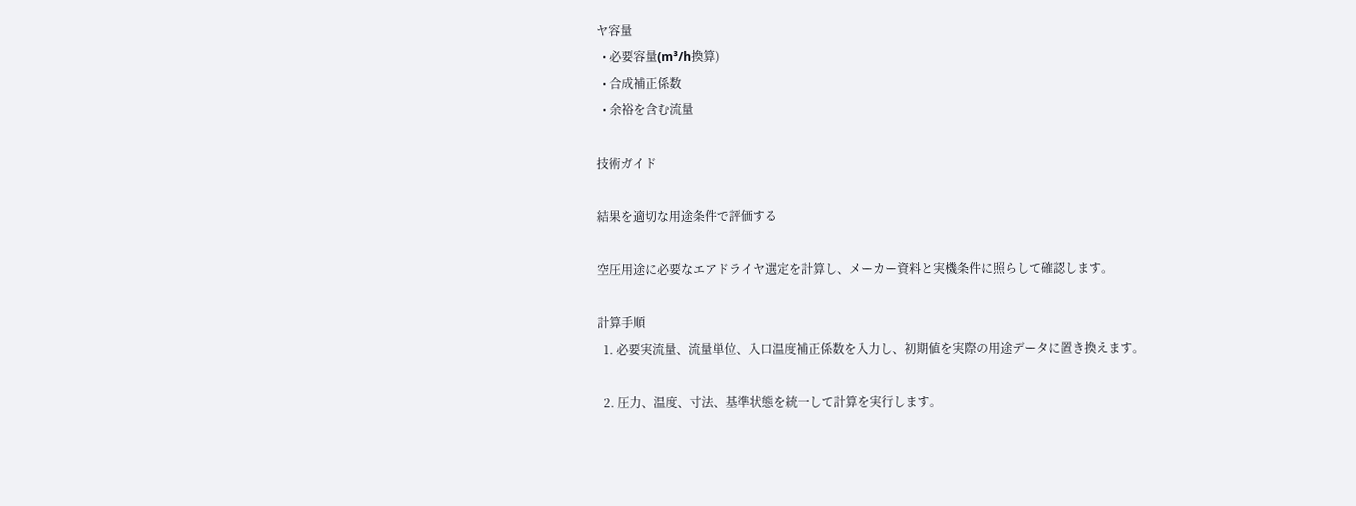ヤ容量
  • 必要容量(m³/h換算)
  • 合成補正係数
  • 余裕を含む流量

技術ガイド

結果を適切な用途条件で評価する

空圧用途に必要なエアドライヤ選定を計算し、メーカー資料と実機条件に照らして確認します。

計算手順
  1. 必要実流量、流量単位、入口温度補正係数を入力し、初期値を実際の用途データに置き換えます。

  2. 圧力、温度、寸法、基準状態を統一して計算を実行します。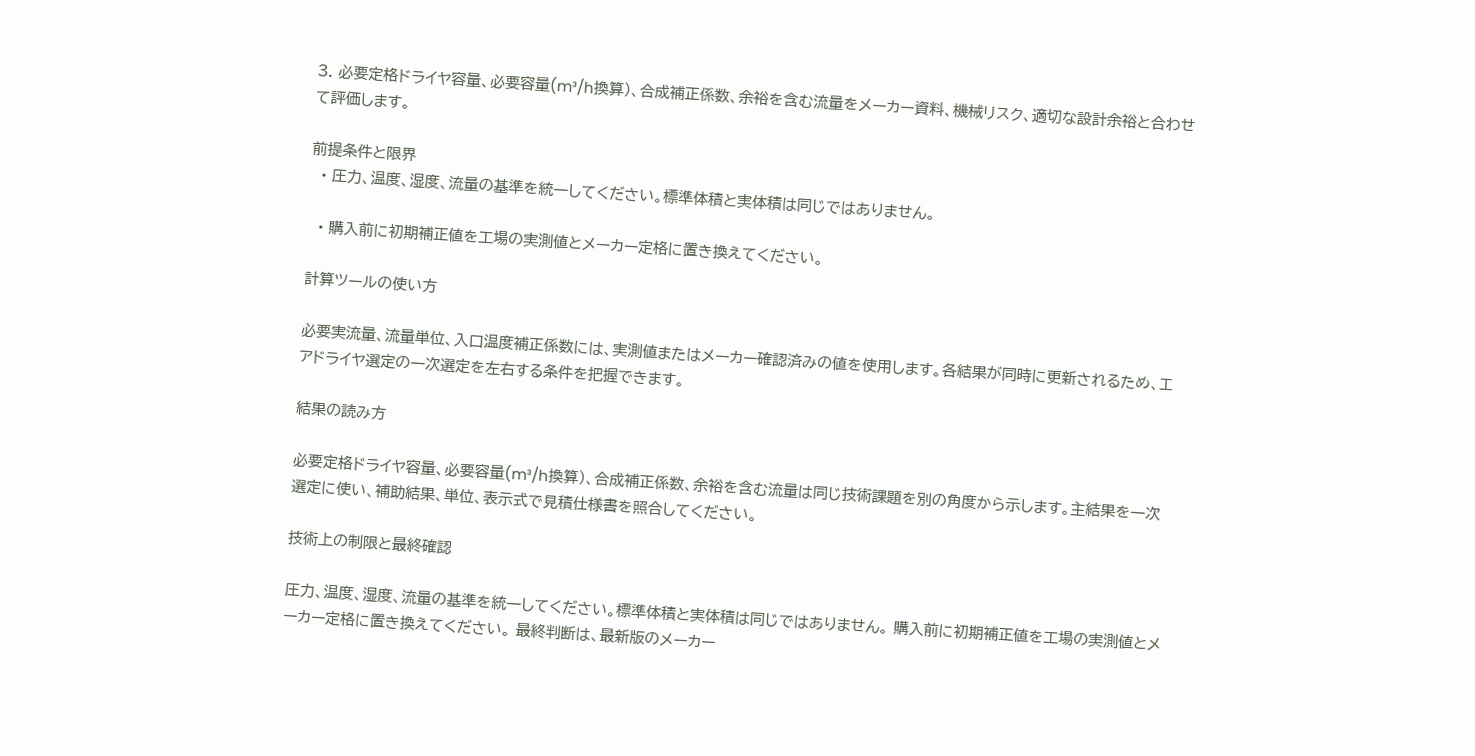3. 必要定格ドライヤ容量、必要容量(m³/h換算)、合成補正係数、余裕を含む流量をメーカー資料、機械リスク、適切な設計余裕と合わせて評価します。

前提条件と限界
  • 圧力、温度、湿度、流量の基準を統一してください。標準体積と実体積は同じではありません。

  • 購入前に初期補正値を工場の実測値とメーカー定格に置き換えてください。

計算ツールの使い方

必要実流量、流量単位、入口温度補正係数には、実測値またはメーカー確認済みの値を使用します。各結果が同時に更新されるため、エアドライヤ選定の一次選定を左右する条件を把握できます。

結果の読み方

必要定格ドライヤ容量、必要容量(m³/h換算)、合成補正係数、余裕を含む流量は同じ技術課題を別の角度から示します。主結果を一次選定に使い、補助結果、単位、表示式で見積仕様書を照合してください。

技術上の制限と最終確認

圧力、温度、湿度、流量の基準を統一してください。標準体積と実体積は同じではありません。 購入前に初期補正値を工場の実測値とメーカー定格に置き換えてください。 最終判断は、最新版のメーカー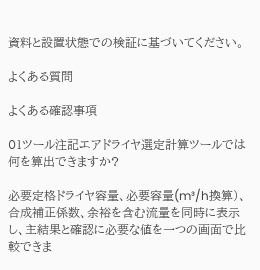資料と設置状態での検証に基づいてください。

よくある質問

よくある確認事項

01ツール注記エアドライヤ選定計算ツールでは何を算出できますか?

必要定格ドライヤ容量、必要容量(m³/h換算)、合成補正係数、余裕を含む流量を同時に表示し、主結果と確認に必要な値を一つの画面で比較できま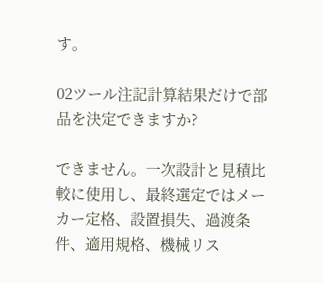す。

02ツール注記計算結果だけで部品を決定できますか?

できません。一次設計と見積比較に使用し、最終選定ではメーカー定格、設置損失、過渡条件、適用規格、機械リス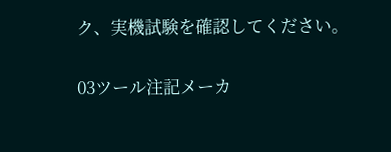ク、実機試験を確認してください。

03ツール注記メーカ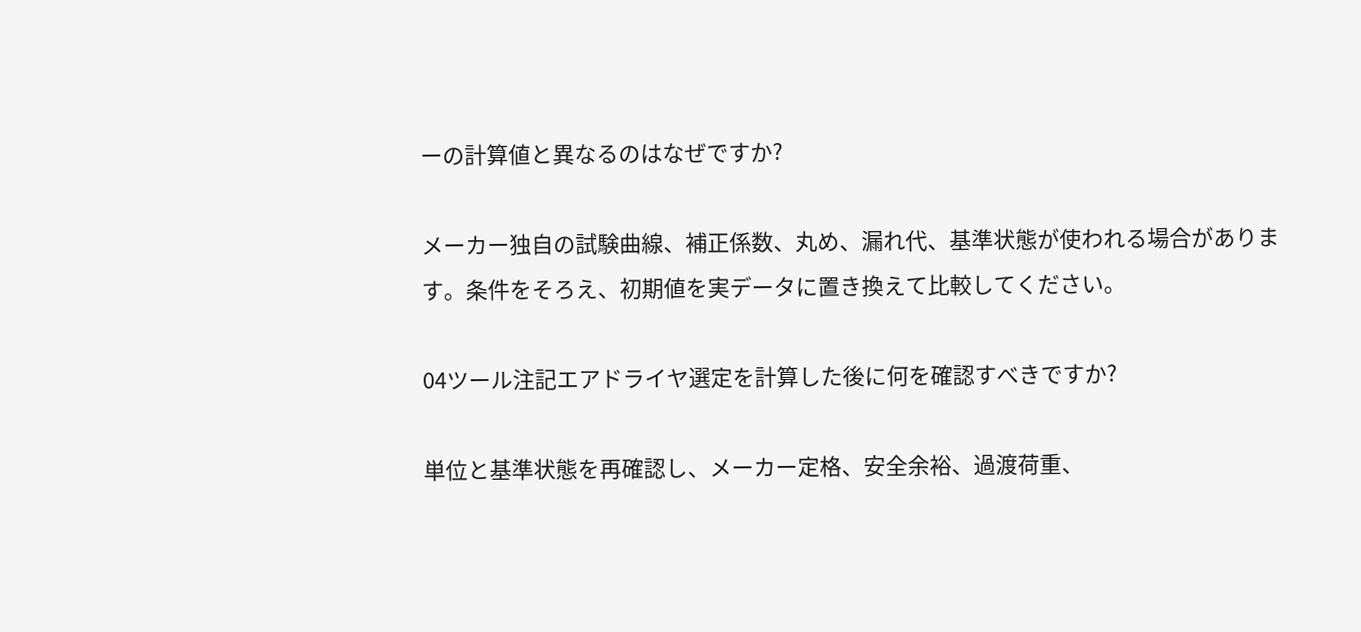ーの計算値と異なるのはなぜですか?

メーカー独自の試験曲線、補正係数、丸め、漏れ代、基準状態が使われる場合があります。条件をそろえ、初期値を実データに置き換えて比較してください。

04ツール注記エアドライヤ選定を計算した後に何を確認すべきですか?

単位と基準状態を再確認し、メーカー定格、安全余裕、過渡荷重、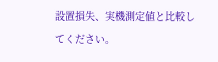設置損失、実機測定値と比較してください。